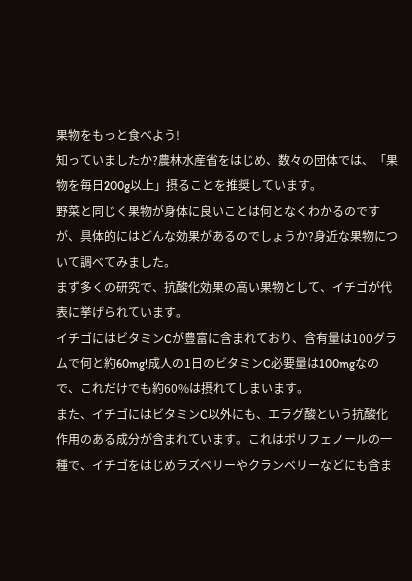果物をもっと食べよう!
知っていましたか?農林水産省をはじめ、数々の団体では、「果物を毎日200g以上」摂ることを推奨しています。
野菜と同じく果物が身体に良いことは何となくわかるのですが、具体的にはどんな効果があるのでしょうか?身近な果物について調べてみました。
まず多くの研究で、抗酸化効果の高い果物として、イチゴが代表に挙げられています。
イチゴにはビタミンCが豊富に含まれており、含有量は100グラムで何と約60mg!成人の1日のビタミンC必要量は100mgなので、これだけでも約60%は摂れてしまいます。
また、イチゴにはビタミンC以外にも、エラグ酸という抗酸化作用のある成分が含まれています。これはポリフェノールの一種で、イチゴをはじめラズベリーやクランベリーなどにも含ま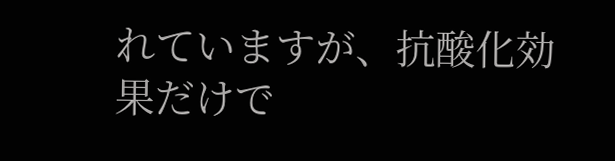れていますが、抗酸化効果だけで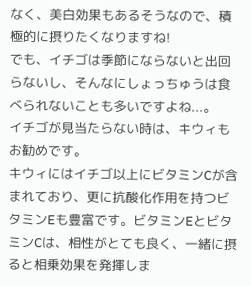なく、美白効果もあるそうなので、積極的に摂りたくなりますね!
でも、イチゴは季節にならないと出回らないし、そんなにしょっちゅうは食べられないことも多いですよね...。
イチゴが見当たらない時は、キウィもお勧めです。
キウィにはイチゴ以上にビタミンCが含まれており、更に抗酸化作用を持つビタミンEも豊富です。ビタミンEとビタミンCは、相性がとても良く、一緒に摂ると相乗効果を発揮しま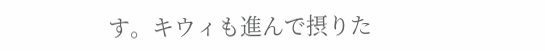す。キウィも進んで摂りた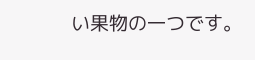い果物の一つです。